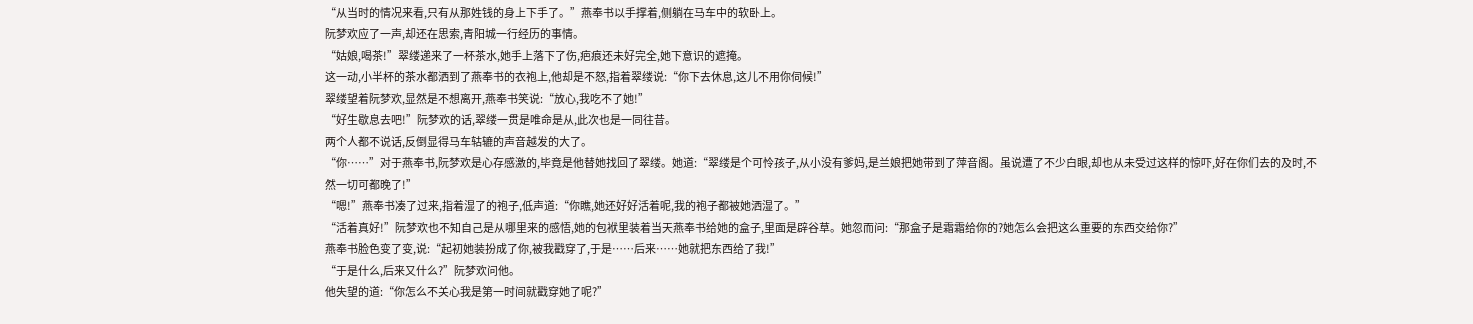“从当时的情况来看,只有从那姓钱的身上下手了。”燕奉书以手撑着,侧躺在马车中的软卧上。
阮梦欢应了一声,却还在思索,青阳城一行经历的事情。
“姑娘,喝茶!”翠缕递来了一杯茶水,她手上落下了伤,疤痕还未好完全,她下意识的遮掩。
这一动,小半杯的茶水都洒到了燕奉书的衣袍上,他却是不怒,指着翠缕说:“你下去休息,这儿不用你伺候!”
翠缕望着阮梦欢,显然是不想离开,燕奉书笑说:“放心,我吃不了她!”
“好生歇息去吧!”阮梦欢的话,翠缕一贯是唯命是从,此次也是一同往昔。
两个人都不说话,反倒显得马车轱辘的声音越发的大了。
“你……”对于燕奉书,阮梦欢是心存感激的,毕竟是他替她找回了翠缕。她道:“翠缕是个可怜孩子,从小没有爹妈,是兰娘把她带到了萍音阁。虽说遭了不少白眼,却也从未受过这样的惊吓,好在你们去的及时,不然一切可都晚了!”
“嗯!”燕奉书凑了过来,指着湿了的袍子,低声道:“你瞧,她还好好活着呢,我的袍子都被她洒湿了。”
“活着真好!”阮梦欢也不知自己是从哪里来的感悟,她的包袱里装着当天燕奉书给她的盒子,里面是辟谷草。她忽而问:“那盒子是霜霜给你的?她怎么会把这么重要的东西交给你?”
燕奉书脸色变了变,说:“起初她装扮成了你,被我戳穿了,于是……后来……她就把东西给了我!”
“于是什么,后来又什么?”阮梦欢问他。
他失望的道:“你怎么不关心我是第一时间就戳穿她了呢?”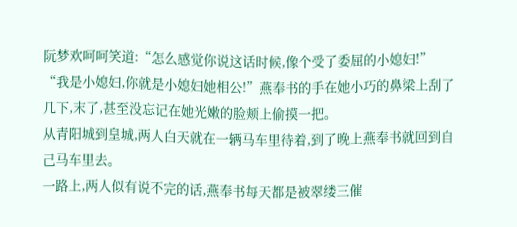阮梦欢呵呵笑道:“怎么感觉你说这话时候,像个受了委屈的小媳妇!”
“我是小媳妇,你就是小媳妇她相公!”燕奉书的手在她小巧的鼻梁上刮了几下,末了,甚至没忘记在她光嫩的脸颊上偷摸一把。
从青阳城到皇城,两人白天就在一辆马车里待着,到了晚上燕奉书就回到自己马车里去。
一路上,两人似有说不完的话,燕奉书每天都是被翠缕三催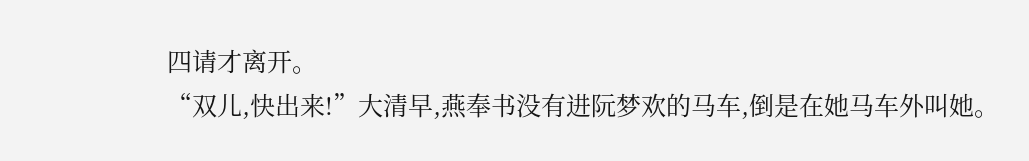四请才离开。
“双儿,快出来!”大清早,燕奉书没有进阮梦欢的马车,倒是在她马车外叫她。